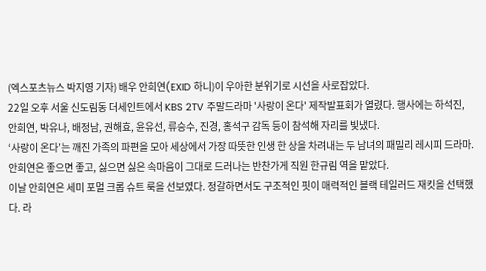(엑스포츠뉴스 박지영 기자) 배우 안희연(EXID 하니)이 우아한 분위기로 시선을 사로잡았다.
22일 오후 서울 신도림동 더세인트에서 KBS 2TV 주말드라마 '사랑이 온다' 제작발표회가 열렸다. 행사에는 하석진, 안희연, 박유나, 배정남, 권해효, 윤유선, 류승수, 진경, 홍석구 감독 등이 참석해 자리를 빛냈다.
‘사랑이 온다’는 깨진 가족의 파편을 모아 세상에서 가장 따뜻한 인생 한 상을 차려내는 두 남녀의 패밀리 레시피 드라마. 안희연은 좋으면 좋고, 싫으면 싫은 속마음이 그대로 드러나는 반찬가게 직원 한규림 역을 맡았다.
이날 안희연은 세미 포멀 크롭 슈트 룩을 선보였다. 정갈하면서도 구조적인 핏이 매력적인 블랙 테일러드 재킷을 선택했다. 라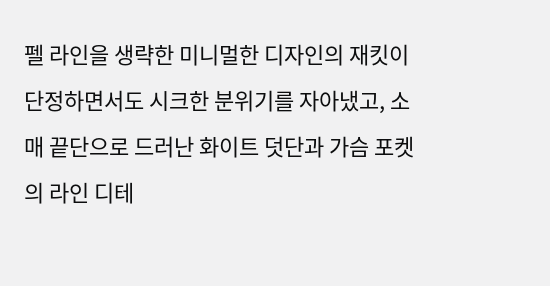펠 라인을 생략한 미니멀한 디자인의 재킷이 단정하면서도 시크한 분위기를 자아냈고, 소매 끝단으로 드러난 화이트 덧단과 가슴 포켓의 라인 디테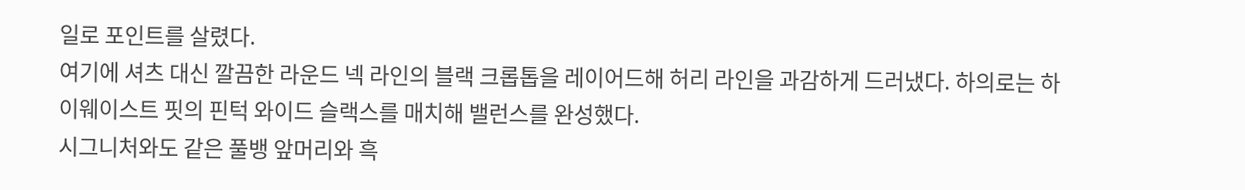일로 포인트를 살렸다.
여기에 셔츠 대신 깔끔한 라운드 넥 라인의 블랙 크롭톱을 레이어드해 허리 라인을 과감하게 드러냈다. 하의로는 하이웨이스트 핏의 핀턱 와이드 슬랙스를 매치해 밸런스를 완성했다.
시그니처와도 같은 풀뱅 앞머리와 흑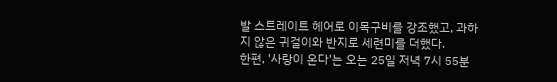발 스트레이트 헤어로 이목구비를 강조했고, 과하지 않은 귀걸이와 반지로 세련미를 더했다.
한편, '사랑이 온다'는 오는 25일 저녁 7시 55분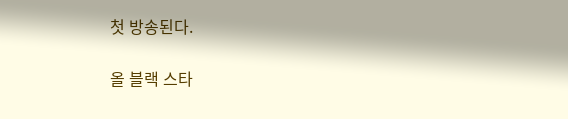첫 방송된다.

올 블랙 스타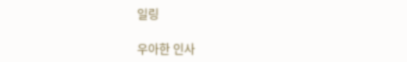일링

우아한 인사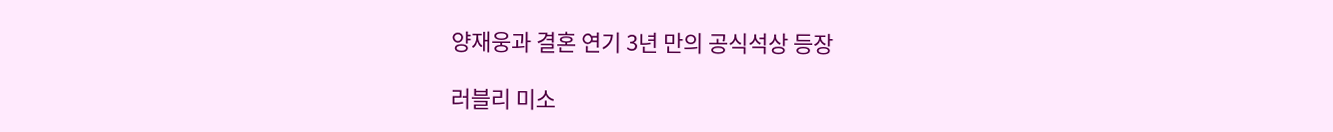양재웅과 결혼 연기 3년 만의 공식석상 등장

러블리 미소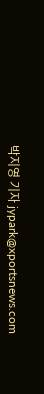박지영 기자 jypark@xportsnews.com